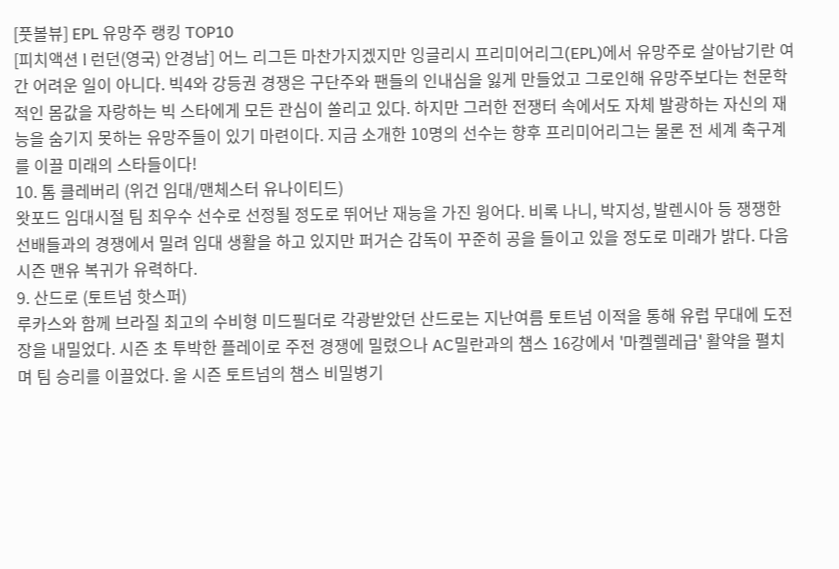[풋볼뷰] EPL 유망주 랭킹 TOP10
[피치액션 l 런던(영국) 안경남] 어느 리그든 마찬가지겠지만 잉글리시 프리미어리그(EPL)에서 유망주로 살아남기란 여간 어려운 일이 아니다. 빅4와 강등권 경쟁은 구단주와 팬들의 인내심을 잃게 만들었고 그로인해 유망주보다는 천문학적인 몸값을 자랑하는 빅 스타에게 모든 관심이 쏠리고 있다. 하지만 그러한 전쟁터 속에서도 자체 발광하는 자신의 재능을 숨기지 못하는 유망주들이 있기 마련이다. 지금 소개한 10명의 선수는 향후 프리미어리그는 물론 전 세계 축구계를 이끌 미래의 스타들이다!
10. 톰 클레버리 (위건 임대/맨체스터 유나이티드)
왓포드 임대시절 팀 최우수 선수로 선정될 정도로 뛰어난 재능을 가진 윙어다. 비록 나니, 박지성, 발렌시아 등 쟁쟁한 선배들과의 경쟁에서 밀려 임대 생활을 하고 있지만 퍼거슨 감독이 꾸준히 공을 들이고 있을 정도로 미래가 밝다. 다음 시즌 맨유 복귀가 유력하다.
9. 산드로 (토트넘 핫스퍼)
루카스와 함께 브라질 최고의 수비형 미드필더로 각광받았던 산드로는 지난여름 토트넘 이적을 통해 유럽 무대에 도전장을 내밀었다. 시즌 초 투박한 플레이로 주전 경쟁에 밀렸으나 AC밀란과의 챔스 16강에서 '마켈렐레급' 활약을 펼치며 팀 승리를 이끌었다. 올 시즌 토트넘의 챔스 비밀병기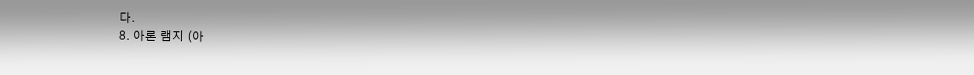다.
8. 아론 램지 (아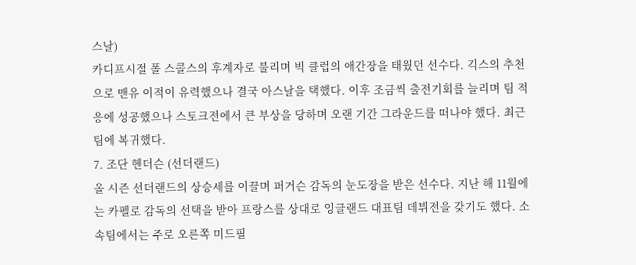스날)
카디프시절 폴 스콜스의 후계자로 불리며 빅 클럽의 애간장을 태웠던 선수다. 긱스의 추천으로 맨유 이적이 유력했으나 결국 아스날을 택했다. 이후 조금씩 출전기회를 늘리며 팀 적응에 성공했으나 스토크전에서 큰 부상을 당하며 오랜 기간 그라운드를 떠나야 했다. 최근 팀에 복귀했다.
7. 조단 헨더슨 (선더랜드)
올 시즌 선더랜드의 상승세를 이끌며 퍼거슨 감독의 눈도장을 받은 선수다. 지난 해 11월에는 카펠로 감독의 선택을 받아 프랑스를 상대로 잉글랜드 대표팀 데뷔전을 갖기도 했다. 소속팀에서는 주로 오른쪽 미드필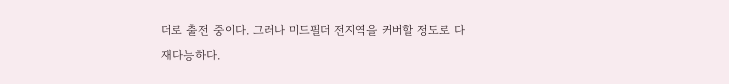더로 출전 중이다. 그러나 미드필더 전지역을 커버할 정도로 다재다능하다.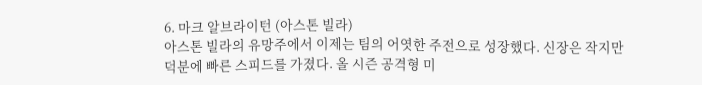6. 마크 알브라이턴 (아스톤 빌라)
아스톤 빌라의 유망주에서 이제는 팀의 어엿한 주전으로 성장했다. 신장은 작지만 덕분에 빠른 스피드를 가졌다. 올 시즌 공격형 미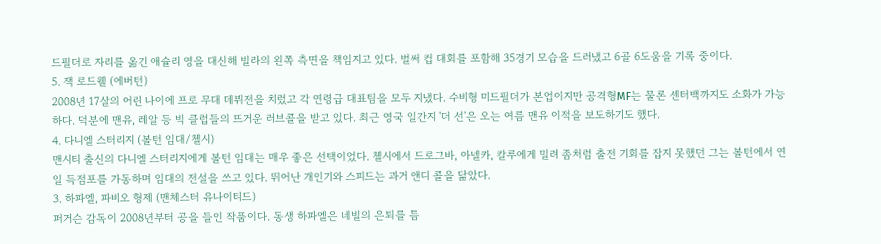드필더로 자리를 옮긴 애슐리 영을 대신해 빌라의 왼쪽 측면을 책임지고 있다. 벌써 컵 대회를 포함해 35경기 모습을 드러냈고 6골 6도움을 기록 중이다.
5. 잭 로드웰 (에버턴)
2008년 17살의 어린 나이에 프로 무대 데뷔전을 치렀고 각 연령급 대표팀을 모두 지냈다. 수비형 미드필더가 본업이지만 공격형MF는 물론 센터백까지도 소화가 가능하다. 덕분에 맨유, 레알 등 빅 클럽들의 뜨거운 러브콜을 받고 있다. 최근 영국 일간지 '더 선'은 오는 여름 맨유 이적을 보도하기도 했다.
4. 다니엘 스터리지 (볼턴 임대/첼시)
맨시티 출신의 다니엘 스터리지에게 볼턴 임대는 매우 좋은 선택이었다. 첼시에서 드로그바, 아넬카, 칼루에게 밀려 좀처럼 출전 기회를 잡지 못했던 그는 볼턴에서 연일 득점포를 가동하며 임대의 전설을 쓰고 있다. 뛰어난 개인기와 스피드는 과거 앤디 콜을 닮았다.
3. 하파엘, 파비오 형제 (맨체스터 유나이티드)
퍼거슨 감독이 2008년부터 공을 들인 작품이다. 동생 하파엘은 네빌의 은퇴를 틈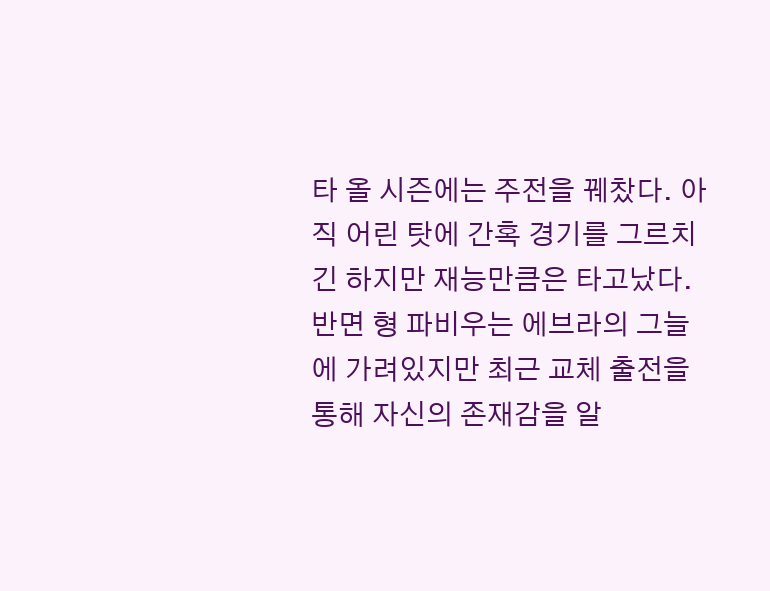타 올 시즌에는 주전을 꿰찼다. 아직 어린 탓에 간혹 경기를 그르치긴 하지만 재능만큼은 타고났다. 반면 형 파비우는 에브라의 그늘에 가려있지만 최근 교체 출전을 통해 자신의 존재감을 알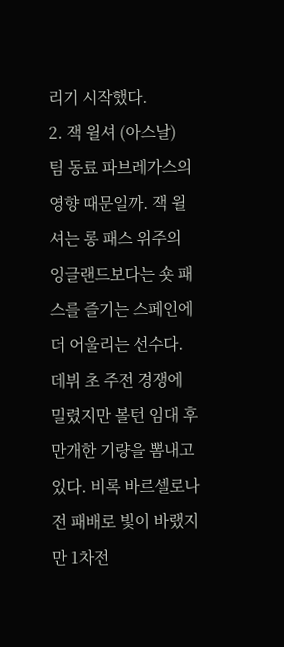리기 시작했다.
2. 잭 윌셔 (아스날)
팀 동료 파브레가스의 영향 때문일까. 잭 윌셔는 롱 패스 위주의 잉글랜드보다는 숏 패스를 즐기는 스페인에 더 어울리는 선수다. 데뷔 초 주전 경쟁에 밀렸지만 볼턴 임대 후 만개한 기량을 뽐내고 있다. 비록 바르셀로나전 패배로 빛이 바랬지만 1차전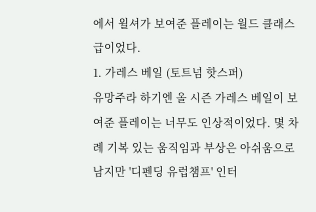에서 윌셔가 보여준 플레이는 월드 클래스급이었다.
1. 가레스 베일 (토트넘 핫스퍼)
유망주라 하기엔 올 시즌 가레스 베일이 보여준 플레이는 너무도 인상적이었다. 몇 차례 기복 있는 움직임과 부상은 아쉬움으로 남지만 '디펜딩 유럽챔프' 인터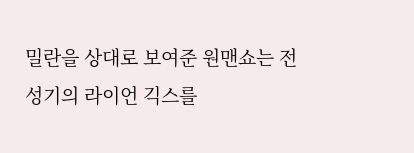밀란을 상대로 보여준 원맨쇼는 전성기의 라이언 긱스를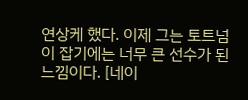연상케 했다. 이제 그는 토트넘이 잡기에는 너무 큰 선수가 된 느낌이다. [네이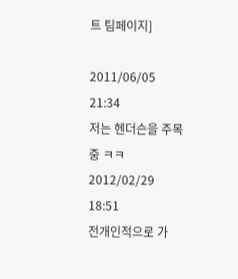트 팀페이지]

2011/06/05 21:34
저는 헨더슨을 주목중 ㅋㅋ
2012/02/29 18:51
전개인적으로 가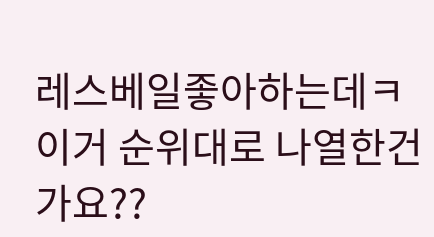레스베일좋아하는데ㅋ 이거 순위대로 나열한건가요??